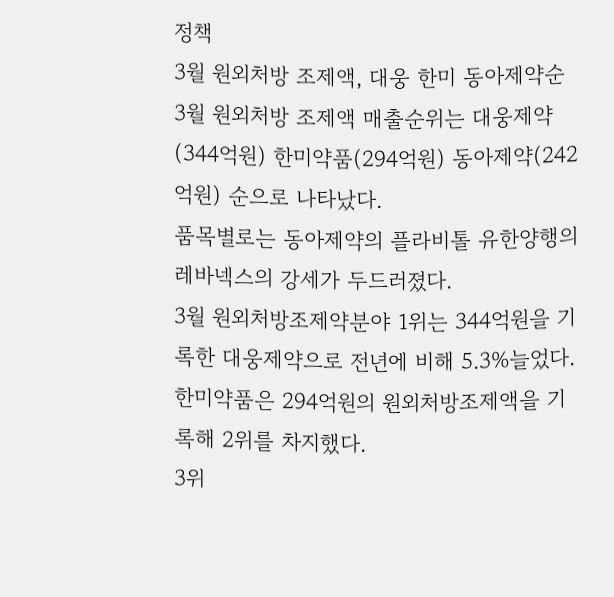정책
3월 원외처방 조제액, 대웅 한미 동아제약순
3월 원외처방 조제액 매출순위는 대웅제약(344억원) 한미약품(294억원) 동아제약(242억원) 순으로 나타났다.
품목별로는 동아제약의 플라비톨 유한양행의 레바넥스의 강세가 두드러졌다.
3월 원외처방조제약분야 1위는 344억원을 기록한 대웅제약으로 전년에 비해 5.3%늘었다. 한미약품은 294억원의 원외처방조제액을 기록해 2위를 차지했다.
3위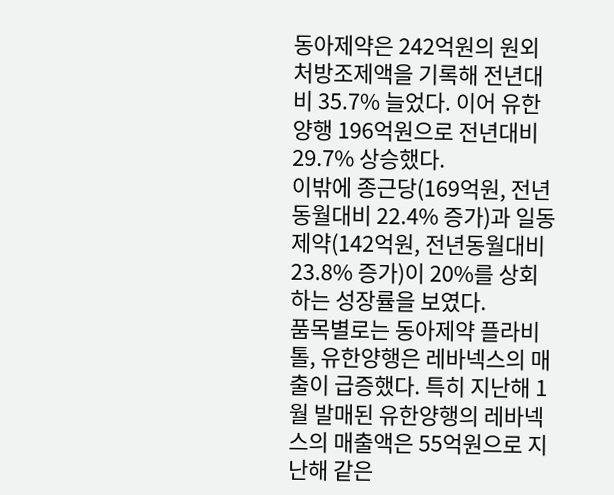동아제약은 242억원의 원외처방조제액을 기록해 전년대비 35.7% 늘었다. 이어 유한양행 196억원으로 전년대비 29.7% 상승했다.
이밖에 종근당(169억원, 전년동월대비 22.4% 증가)과 일동제약(142억원, 전년동월대비 23.8% 증가)이 20%를 상회하는 성장률을 보였다.
품목별로는 동아제약 플라비톨, 유한양행은 레바넥스의 매출이 급증했다. 특히 지난해 1월 발매된 유한양행의 레바넥스의 매출액은 55억원으로 지난해 같은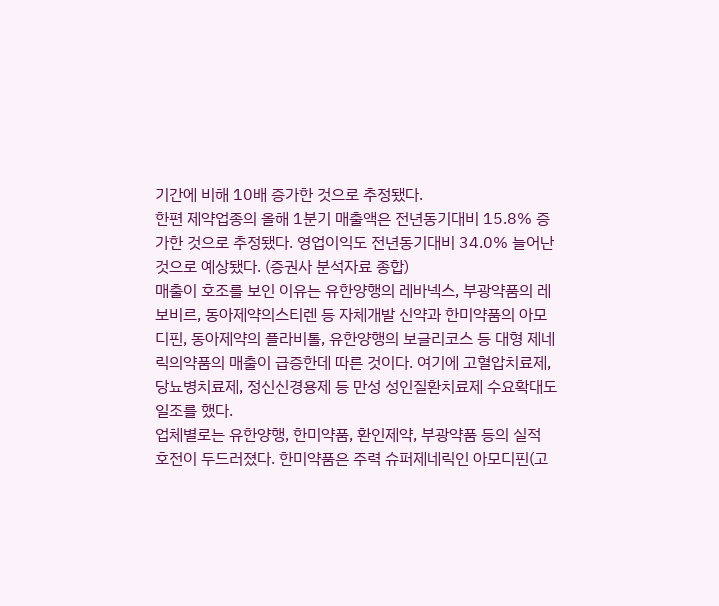기간에 비해 10배 증가한 것으로 추정됐다.
한편 제약업종의 올해 1분기 매출액은 전년동기대비 15.8% 증가한 것으로 추정됐다. 영업이익도 전년동기대비 34.0% 늘어난 것으로 예상됐다. (증권사 분석자료 종합)
매출이 호조를 보인 이유는 유한양행의 레바넥스, 부광약품의 레보비르, 동아제약의스티렌 등 자체개발 신약과 한미약품의 아모디핀, 동아제약의 플라비톨, 유한양행의 보글리코스 등 대형 제네릭의약품의 매출이 급증한데 따른 것이다. 여기에 고혈압치료제, 당뇨병치료제, 정신신경용제 등 만성 성인질환치료제 수요확대도 일조를 했다.
업체별로는 유한양행, 한미약품, 환인제약, 부광약품 등의 실적 호전이 두드러졌다. 한미약품은 주력 슈퍼제네릭인 아모디핀(고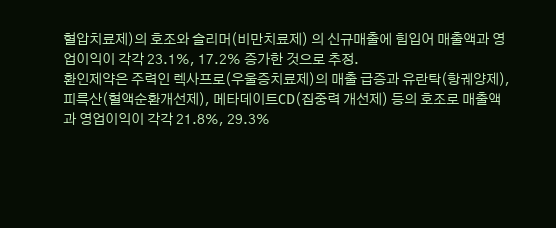혈압치료제)의 호조와 슬리머(비만치료제) 의 신규매출에 힘입어 매출액과 영업이익이 각각 23.1%, 17.2% 증가한 것으로 추정.
환인제약은 주력인 렉사프로(우울증치료제)의 매출 급증과 유란탁(항궤양제), 피륵산(혈액순환개선제), 메타데이트CD(집중력 개선제) 등의 호조로 매출액과 영업이익이 각각 21.8%, 29.3%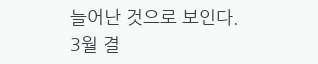늘어난 것으로 보인다.
3월 결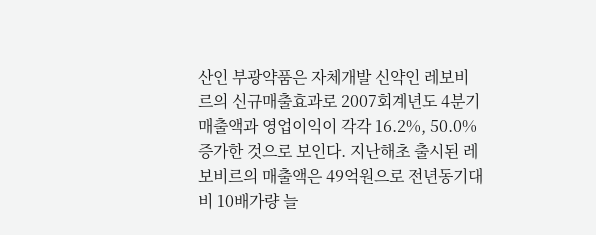산인 부광약품은 자체개발 신약인 레보비르의 신규매출효과로 2007회계년도 4분기 매출액과 영업이익이 각각 16.2%, 50.0%증가한 것으로 보인다. 지난해초 출시된 레보비르의 매출액은 49억원으로 전년동기대비 10배가량 늘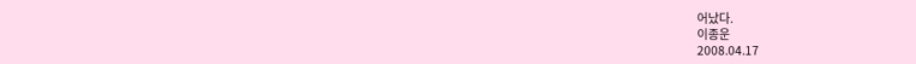어났다.
이종운
2008.04.17